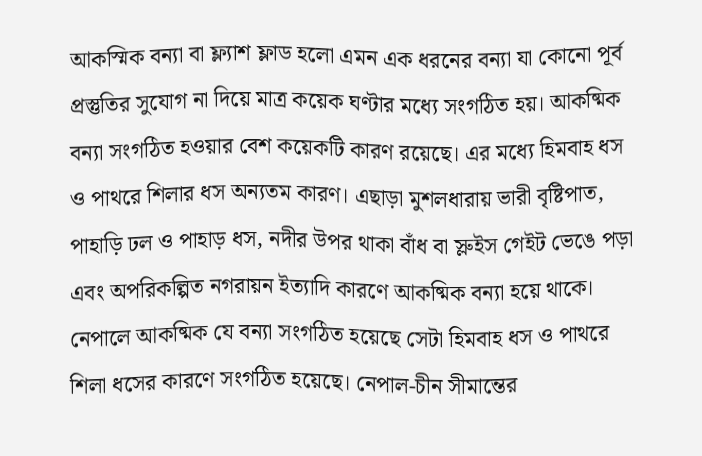আকস্মিক বন্যা বা ফ্ল্যাশ ফ্লাড হলো এমন এক ধরনের বন্যা যা কোনো পূর্ব প্রস্তুতির সুযোগ না দিয়ে মাত্র কয়েক ঘণ্টার মধ্যে সংগঠিত হয়। আকষ্মিক বন্যা সংগঠিত হওয়ার বেশ কয়েকটি কারণ রয়েছে। এর মধ্যে হিমবাহ ধস ও পাথরে শিলার ধস অন্যতম কারণ। এছাড়া মুশলধারায় ভারী বৃষ্টিপাত, পাহাড়ি ঢল ও পাহাড় ধস, নদীর উপর থাকা বাঁধ বা স্লুইস গেইট ভেঙে পড়া এবং অপরিকল্পিত নগরায়ন ইত্যাদি কারণে আকষ্মিক বন্যা হয়ে থাকে।
নেপালে আকষ্মিক যে বন্যা সংগঠিত হয়েছে সেটা হিমবাহ ধস ও পাথরে শিলা ধসের কারণে সংগঠিত হয়েছে। নেপাল-চীন সীমান্তের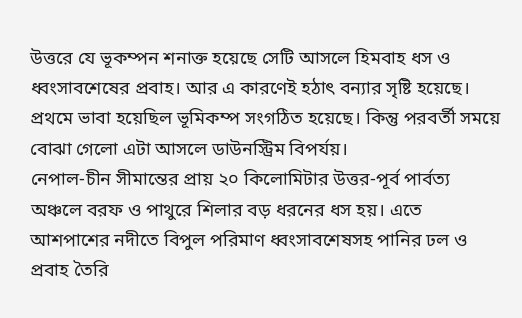উত্তরে যে ভূকম্পন শনাক্ত হয়েছে সেটি আসলে হিমবাহ ধস ও ধ্বংসাবশেষের প্রবাহ। আর এ কারণেই হঠাৎ বন্যার সৃষ্টি হয়েছে। প্রথমে ভাবা হয়েছিল ভূমিকম্প সংগঠিত হয়েছে। কিন্তু পরবর্তী সময়ে বোঝা গেলো এটা আসলে ডাউনস্ট্রিম বিপর্যয়।
নেপাল-চীন সীমান্তের প্রায় ২০ কিলোমিটার উত্তর-পূর্ব পার্বত্য অঞ্চলে বরফ ও পাথুরে শিলার বড় ধরনের ধস হয়। এতে আশপাশের নদীতে বিপুল পরিমাণ ধ্বংসাবশেষসহ পানির ঢল ও প্রবাহ তৈরি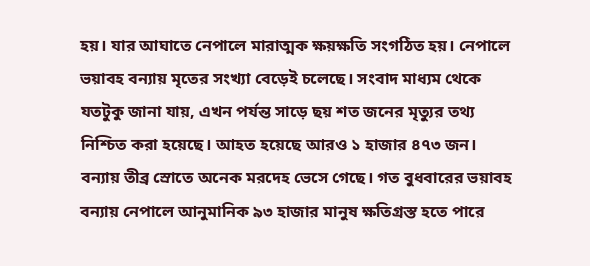হয়। যার আঘাতে নেপালে মারাত্মক ক্ষয়ক্ষতি সংগঠিত হয়। নেপালে ভয়াবহ বন্যায় মৃতের সংখ্যা বেড়েই চলেছে। সংবাদ মাধ্যম থেকে যতটুকু জানা যায়, এখন পর্যন্ত সাড়ে ছয় শত জনের মৃত্যুর তথ্য নিশ্চিত করা হয়েছে। আহত হয়েছে আরও ১ হাজার ৪৭৩ জন। বন্যায় তীব্র স্রোতে অনেক মরদেহ ভেসে গেছে। গত বুধবারের ভয়াবহ বন্যায় নেপালে আনুমানিক ৯৩ হাজার মানুষ ক্ষতিগ্রস্ত হতে পারে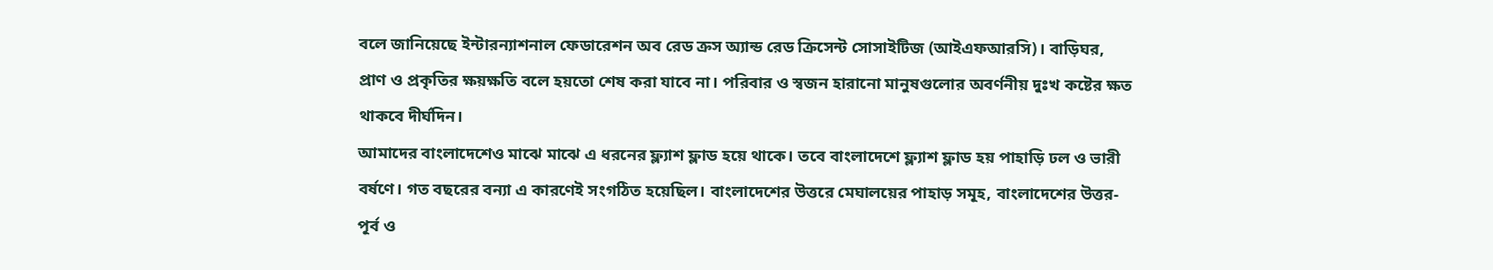বলে জানিয়েছে ইন্টারন্যাশনাল ফেডারেশন অব রেড ক্রস অ্যান্ড রেড ক্রিসেন্ট সোসাইটিজ (আইএফআরসি)। বাড়িঘর, প্রাণ ও প্রকৃতির ক্ষয়ক্ষতি বলে হয়তো শেষ করা যাবে না। পরিবার ও স্বজন হারানো মানুষগুলোর অবর্ণনীয় দুঃখ কষ্টের ক্ষত থাকবে দীর্ঘদিন।
আমাদের বাংলাদেশেও মাঝে মাঝে এ ধরনের ফ্ল্যাশ ফ্লাড হয়ে থাকে। তবে বাংলাদেশে ফ্ল্যাশ ফ্লাড হয় পাহাড়ি ঢল ও ভারী বর্ষণে। গত বছরের বন্যা এ কারণেই সংগঠিত হয়েছিল। বাংলাদেশের উত্তরে মেঘালয়ের পাহাড় সমূহ, বাংলাদেশের উত্তর-পূর্ব ও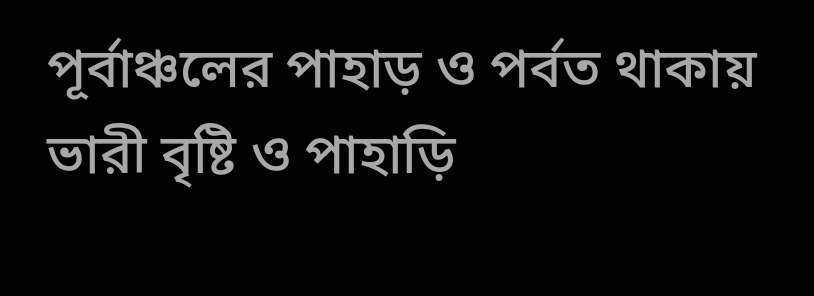পূর্বাঞ্চলের পাহাড় ও পর্বত থাকায় ভারী বৃষ্টি ও পাহাড়ি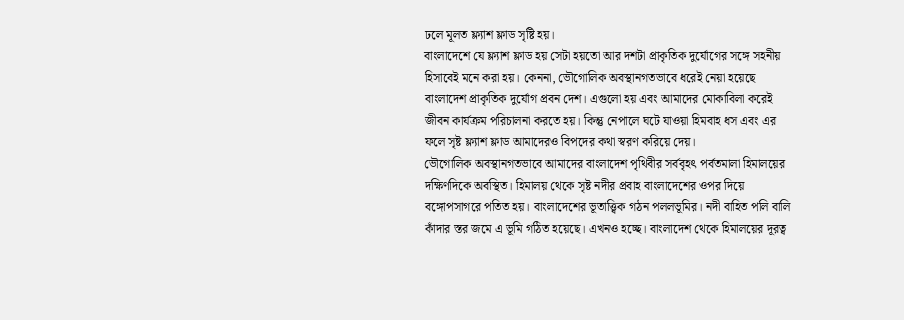ঢলে মূলত ফ্ল্যাশ ফ্লাড সৃষ্টি হয়।
বাংলাদেশে যে ফ্ল্যাশ ফ্লাড হয় সেটা হয়তো আর দশটা প্রাকৃতিক দুর্যোগের সঙ্গে সহনীয় হিসাবেই মনে করা হয়। কেননা, ভৌগোলিক অবস্থানগতভাবে ধরেই নেয়া হয়েছে বাংলাদেশ প্রাকৃতিক দুর্যোগ প্রবন দেশ। এগুলো হয় এবং আমাদের মোকাবিলা করেই জীবন কার্যক্রম পরিচালনা করতে হয়। কিন্তু নেপালে ঘটে যাওয়া হিমবাহ ধস এবং এর ফলে সৃষ্ট ফ্ল্যাশ ফ্লাড আমাদেরও বিপদের কথা স্বরণ করিয়ে দেয়।
ভৌগোলিক অবস্থানগতভাবে আমাদের বাংলাদেশ পৃথিবীর সর্ববৃহৎ পর্বতমালা হিমালয়ের দক্ষিণদিকে অবস্থিত। হিমালয় থেকে সৃষ্ট নদীর প্রবাহ বাংলাদেশের ওপর দিয়ে বঙ্গোপসাগরে পতিত হয়। বাংলাদেশের ভূতাত্ত্বিক গঠন পললভূমির। নদী বাহিত পলি বালি কাঁদার স্তর জমে এ ভূমি গঠিত হয়েছে। এখনও হচ্ছে। বাংলাদেশ থেকে হিমালয়ের দূরত্ব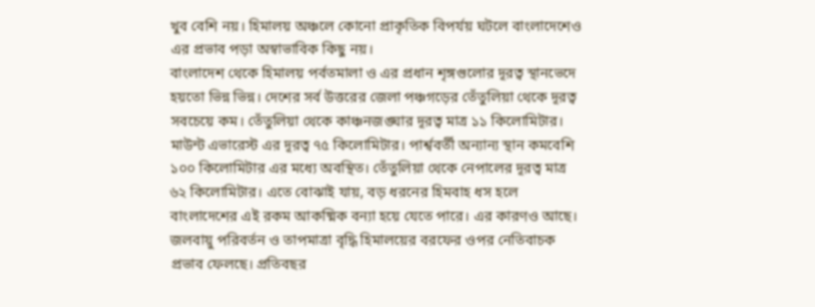খুব বেশি নয়। হিমালয় অঞ্চলে কোনো প্রাকৃতিক বিপর্যয় ঘটলে বাংলাদেশেও এর প্রভাব পড়া অস্বাভাবিক কিছু নয়।
বাংলাদেশ থেকে হিমালয় পর্বতমালা ও এর প্রধান শৃঙ্গগুলোর দূরত্ব স্থানভেদে হয়তো ভিন্ন ভিন্ন। দেশের সর্ব উত্তরের জেলা পঞ্চগড়ের তেঁতুলিয়া থেকে দূরত্ব সবচেয়ে কম। তেঁতুলিয়া থেকে কাঞ্চনজঙ্ঘার দূরত্ব মাত্র ১১ কিলোমিটার। মাউন্ট এভারেস্ট এর দূরত্ব ৭৫ কিলোমিটার। পার্শ্ববর্তী অন্যান্য স্থান কমবেশি ১০০ কিলোমিটার এর মধ্যে অবস্থিত। তেঁতুলিয়া থেকে নেপালের দূরত্ব মাত্র ৬২ কিলোমিটার। এতে বোঝাই যায়, বড় ধরনের হিমবাহ ধস হলে বাংলাদেশের এই রকম আকষ্মিক বন্যা হয়ে যেতে পারে। এর কারণও আছে।
জলবায়ু পরিবর্তন ও তাপমাত্রা বৃদ্ধি হিমালয়ের বরফের ওপর নেতিবাচক প্রভাব ফেলছে। প্রতিবছর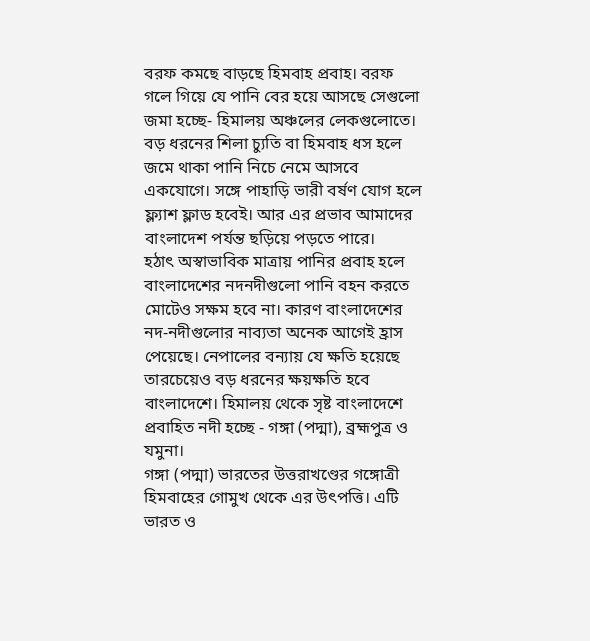বরফ কমছে বাড়ছে হিমবাহ প্রবাহ। বরফ গলে গিয়ে যে পানি বের হয়ে আসছে সেগুলো জমা হচ্ছে- হিমালয় অঞ্চলের লেকগুলোতে। বড় ধরনের শিলা চ্যুতি বা হিমবাহ ধস হলে জমে থাকা পানি নিচে নেমে আসবে একযোগে। সঙ্গে পাহাড়ি ভারী বর্ষণ যোগ হলে ফ্ল্যাশ ফ্লাড হবেই। আর এর প্রভাব আমাদের বাংলাদেশ পর্যন্ত ছড়িয়ে পড়তে পারে।
হঠাৎ অস্বাভাবিক মাত্রায় পানির প্রবাহ হলে বাংলাদেশের নদনদীগুলো পানি বহন করতে মোটেও সক্ষম হবে না। কারণ বাংলাদেশের নদ-নদীগুলোর নাব্যতা অনেক আগেই হ্রাস পেয়েছে। নেপালের বন্যায় যে ক্ষতি হয়েছে তারচেয়েও বড় ধরনের ক্ষয়ক্ষতি হবে বাংলাদেশে। হিমালয় থেকে সৃষ্ট বাংলাদেশে প্রবাহিত নদী হচ্ছে - গঙ্গা (পদ্মা), ব্রহ্মপুত্র ও যমুনা।
গঙ্গা (পদ্মা) ভারতের উত্তরাখণ্ডের গঙ্গোত্রী হিমবাহের গোমুখ থেকে এর উৎপত্তি। এটি ভারত ও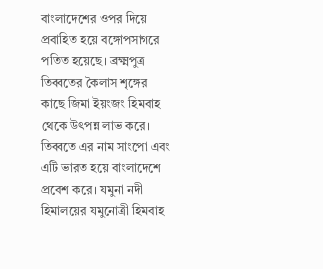বাংলাদেশের ওপর দিয়ে প্রবাহিত হয়ে বঙ্গোপসাগরে পতিত হয়েছে। ব্রক্ষ্মপুত্র তিব্বতের কৈলাস শৃঙ্গের কাছে জিমা ইয়ংজং হিমবাহ থেকে উৎপন্ন লাভ করে। তিব্বতে এর নাম সাংপো এবং এটি ভারত হয়ে বাংলাদেশে প্রবেশ করে। যমুনা নদী হিমালয়ের যমুনোত্রী হিমবাহ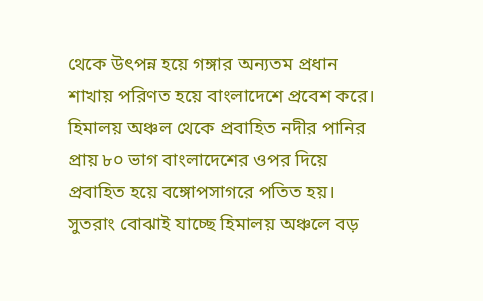থেকে উৎপন্ন হয়ে গঙ্গার অন্যতম প্রধান শাখায় পরিণত হয়ে বাংলাদেশে প্রবেশ করে। হিমালয় অঞ্চল থেকে প্রবাহিত নদীর পানির প্রায় ৮০ ভাগ বাংলাদেশের ওপর দিয়ে প্রবাহিত হয়ে বঙ্গোপসাগরে পতিত হয়। সুতরাং বোঝাই যাচ্ছে হিমালয় অঞ্চলে বড়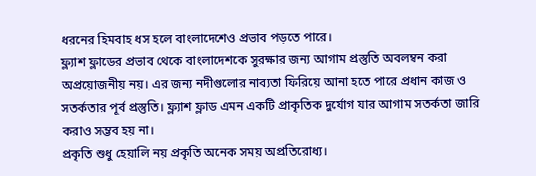ধরনের হিমবাহ ধস হলে বাংলাদেশেও প্রভাব পড়তে পারে।
ফ্ল্যাশ ফ্লাডের প্রভাব থেকে বাংলাদেশকে সুরক্ষার জন্য আগাম প্রস্তুতি অবলম্বন করা অপ্রয়োজনীয় নয়। এর জন্য নদীগুলোর নাব্যতা ফিরিয়ে আনা হতে পারে প্রধান কাজ ও সতর্কতার পূর্ব প্রস্তুতি। ফ্ল্যাশ ফ্লাড এমন একটি প্রাকৃতিক দুর্যোগ যার আগাম সতর্কতা জারি করাও সম্ভব হয় না।
প্রকৃতি শুধু হেয়ালি নয় প্রকৃতি অনেক সময় অপ্রতিরোধ্য।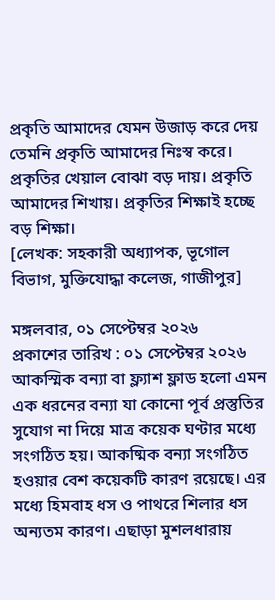প্রকৃতি আমাদের যেমন উজাড় করে দেয় তেমনি প্রকৃতি আমাদের নিঃস্ব করে। প্রকৃতির খেয়াল বোঝা বড় দায়। প্রকৃতি আমাদের শিখায়। প্রকৃতির শিক্ষাই হচ্ছে বড় শিক্ষা।
[লেখক: সহকারী অধ্যাপক, ভূগোল বিভাগ, মুক্তিযোদ্ধা কলেজ, গাজীপুর]

মঙ্গলবার, ০১ সেপ্টেম্বর ২০২৬
প্রকাশের তারিখ : ০১ সেপ্টেম্বর ২০২৬
আকস্মিক বন্যা বা ফ্ল্যাশ ফ্লাড হলো এমন এক ধরনের বন্যা যা কোনো পূর্ব প্রস্তুতির সুযোগ না দিয়ে মাত্র কয়েক ঘণ্টার মধ্যে সংগঠিত হয়। আকষ্মিক বন্যা সংগঠিত হওয়ার বেশ কয়েকটি কারণ রয়েছে। এর মধ্যে হিমবাহ ধস ও পাথরে শিলার ধস অন্যতম কারণ। এছাড়া মুশলধারায়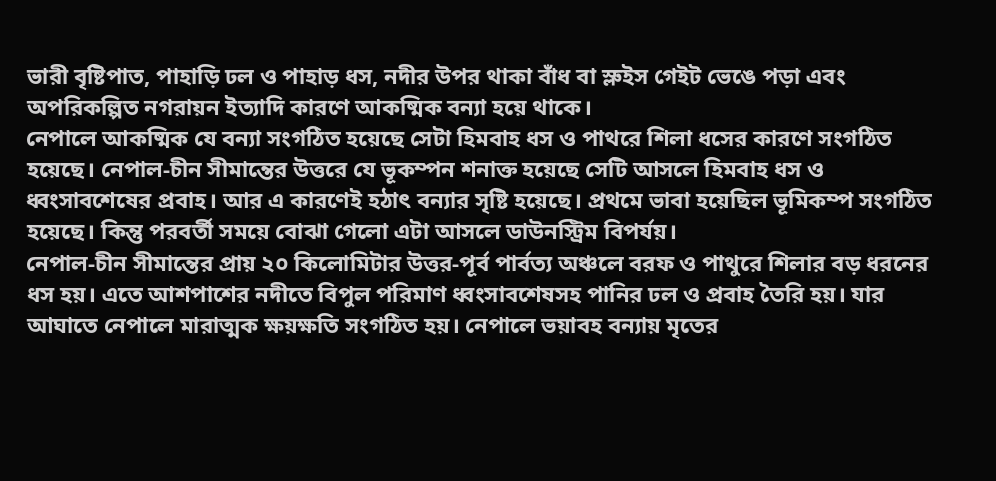ভারী বৃষ্টিপাত, পাহাড়ি ঢল ও পাহাড় ধস, নদীর উপর থাকা বাঁধ বা স্লুইস গেইট ভেঙে পড়া এবং অপরিকল্পিত নগরায়ন ইত্যাদি কারণে আকষ্মিক বন্যা হয়ে থাকে।
নেপালে আকষ্মিক যে বন্যা সংগঠিত হয়েছে সেটা হিমবাহ ধস ও পাথরে শিলা ধসের কারণে সংগঠিত হয়েছে। নেপাল-চীন সীমান্তের উত্তরে যে ভূকম্পন শনাক্ত হয়েছে সেটি আসলে হিমবাহ ধস ও ধ্বংসাবশেষের প্রবাহ। আর এ কারণেই হঠাৎ বন্যার সৃষ্টি হয়েছে। প্রথমে ভাবা হয়েছিল ভূমিকম্প সংগঠিত হয়েছে। কিন্তু পরবর্তী সময়ে বোঝা গেলো এটা আসলে ডাউনস্ট্রিম বিপর্যয়।
নেপাল-চীন সীমান্তের প্রায় ২০ কিলোমিটার উত্তর-পূর্ব পার্বত্য অঞ্চলে বরফ ও পাথুরে শিলার বড় ধরনের ধস হয়। এতে আশপাশের নদীতে বিপুল পরিমাণ ধ্বংসাবশেষসহ পানির ঢল ও প্রবাহ তৈরি হয়। যার আঘাতে নেপালে মারাত্মক ক্ষয়ক্ষতি সংগঠিত হয়। নেপালে ভয়াবহ বন্যায় মৃতের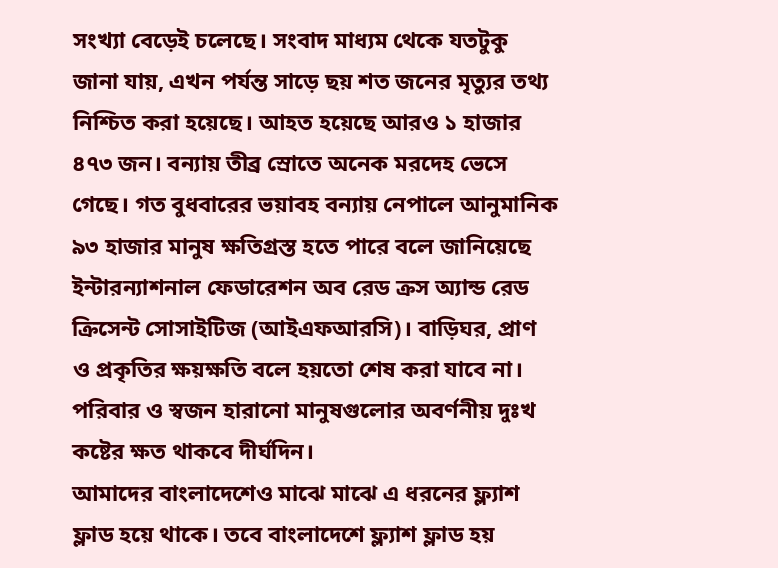সংখ্যা বেড়েই চলেছে। সংবাদ মাধ্যম থেকে যতটুকু জানা যায়, এখন পর্যন্ত সাড়ে ছয় শত জনের মৃত্যুর তথ্য নিশ্চিত করা হয়েছে। আহত হয়েছে আরও ১ হাজার ৪৭৩ জন। বন্যায় তীব্র স্রোতে অনেক মরদেহ ভেসে গেছে। গত বুধবারের ভয়াবহ বন্যায় নেপালে আনুমানিক ৯৩ হাজার মানুষ ক্ষতিগ্রস্ত হতে পারে বলে জানিয়েছে ইন্টারন্যাশনাল ফেডারেশন অব রেড ক্রস অ্যান্ড রেড ক্রিসেন্ট সোসাইটিজ (আইএফআরসি)। বাড়িঘর, প্রাণ ও প্রকৃতির ক্ষয়ক্ষতি বলে হয়তো শেষ করা যাবে না। পরিবার ও স্বজন হারানো মানুষগুলোর অবর্ণনীয় দুঃখ কষ্টের ক্ষত থাকবে দীর্ঘদিন।
আমাদের বাংলাদেশেও মাঝে মাঝে এ ধরনের ফ্ল্যাশ ফ্লাড হয়ে থাকে। তবে বাংলাদেশে ফ্ল্যাশ ফ্লাড হয়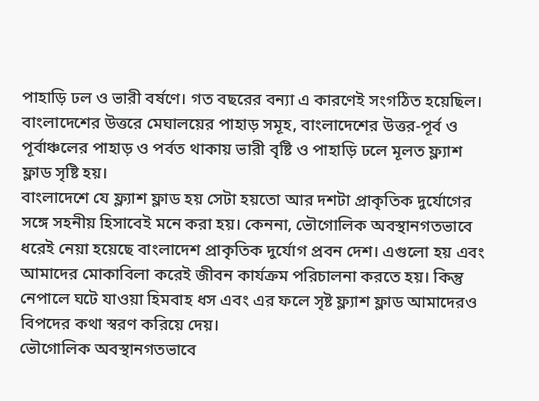পাহাড়ি ঢল ও ভারী বর্ষণে। গত বছরের বন্যা এ কারণেই সংগঠিত হয়েছিল। বাংলাদেশের উত্তরে মেঘালয়ের পাহাড় সমূহ, বাংলাদেশের উত্তর-পূর্ব ও পূর্বাঞ্চলের পাহাড় ও পর্বত থাকায় ভারী বৃষ্টি ও পাহাড়ি ঢলে মূলত ফ্ল্যাশ ফ্লাড সৃষ্টি হয়।
বাংলাদেশে যে ফ্ল্যাশ ফ্লাড হয় সেটা হয়তো আর দশটা প্রাকৃতিক দুর্যোগের সঙ্গে সহনীয় হিসাবেই মনে করা হয়। কেননা, ভৌগোলিক অবস্থানগতভাবে ধরেই নেয়া হয়েছে বাংলাদেশ প্রাকৃতিক দুর্যোগ প্রবন দেশ। এগুলো হয় এবং আমাদের মোকাবিলা করেই জীবন কার্যক্রম পরিচালনা করতে হয়। কিন্তু নেপালে ঘটে যাওয়া হিমবাহ ধস এবং এর ফলে সৃষ্ট ফ্ল্যাশ ফ্লাড আমাদেরও বিপদের কথা স্বরণ করিয়ে দেয়।
ভৌগোলিক অবস্থানগতভাবে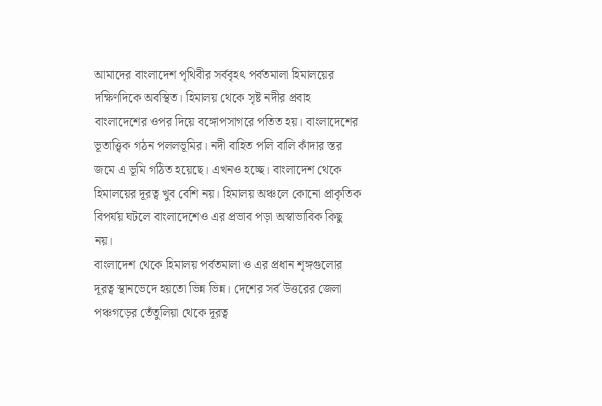আমাদের বাংলাদেশ পৃথিবীর সর্ববৃহৎ পর্বতমালা হিমালয়ের দক্ষিণদিকে অবস্থিত। হিমালয় থেকে সৃষ্ট নদীর প্রবাহ বাংলাদেশের ওপর দিয়ে বঙ্গোপসাগরে পতিত হয়। বাংলাদেশের ভূতাত্ত্বিক গঠন পললভূমির। নদী বাহিত পলি বালি কাঁদার স্তর জমে এ ভূমি গঠিত হয়েছে। এখনও হচ্ছে। বাংলাদেশ থেকে হিমালয়ের দূরত্ব খুব বেশি নয়। হিমালয় অঞ্চলে কোনো প্রাকৃতিক বিপর্যয় ঘটলে বাংলাদেশেও এর প্রভাব পড়া অস্বাভাবিক কিছু নয়।
বাংলাদেশ থেকে হিমালয় পর্বতমালা ও এর প্রধান শৃঙ্গগুলোর দূরত্ব স্থানভেদে হয়তো ভিন্ন ভিন্ন। দেশের সর্ব উত্তরের জেলা পঞ্চগড়ের তেঁতুলিয়া থেকে দূরত্ব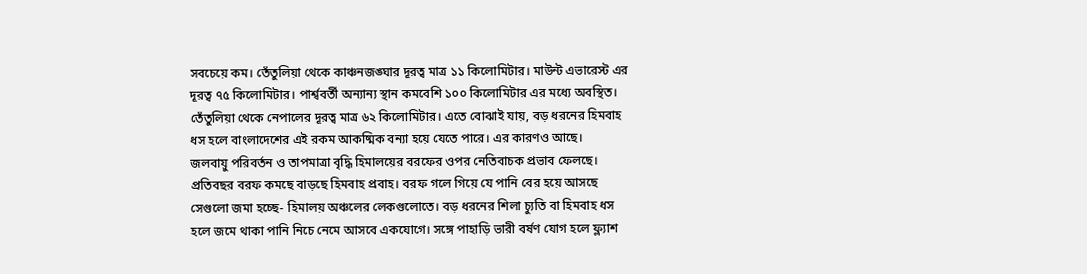সবচেয়ে কম। তেঁতুলিয়া থেকে কাঞ্চনজঙ্ঘার দূরত্ব মাত্র ১১ কিলোমিটার। মাউন্ট এভারেস্ট এর দূরত্ব ৭৫ কিলোমিটার। পার্শ্ববর্তী অন্যান্য স্থান কমবেশি ১০০ কিলোমিটার এর মধ্যে অবস্থিত। তেঁতুলিয়া থেকে নেপালের দূরত্ব মাত্র ৬২ কিলোমিটার। এতে বোঝাই যায়, বড় ধরনের হিমবাহ ধস হলে বাংলাদেশের এই রকম আকষ্মিক বন্যা হয়ে যেতে পারে। এর কারণও আছে।
জলবায়ু পরিবর্তন ও তাপমাত্রা বৃদ্ধি হিমালয়ের বরফের ওপর নেতিবাচক প্রভাব ফেলছে। প্রতিবছর বরফ কমছে বাড়ছে হিমবাহ প্রবাহ। বরফ গলে গিয়ে যে পানি বের হয়ে আসছে সেগুলো জমা হচ্ছে- হিমালয় অঞ্চলের লেকগুলোতে। বড় ধরনের শিলা চ্যুতি বা হিমবাহ ধস হলে জমে থাকা পানি নিচে নেমে আসবে একযোগে। সঙ্গে পাহাড়ি ভারী বর্ষণ যোগ হলে ফ্ল্যাশ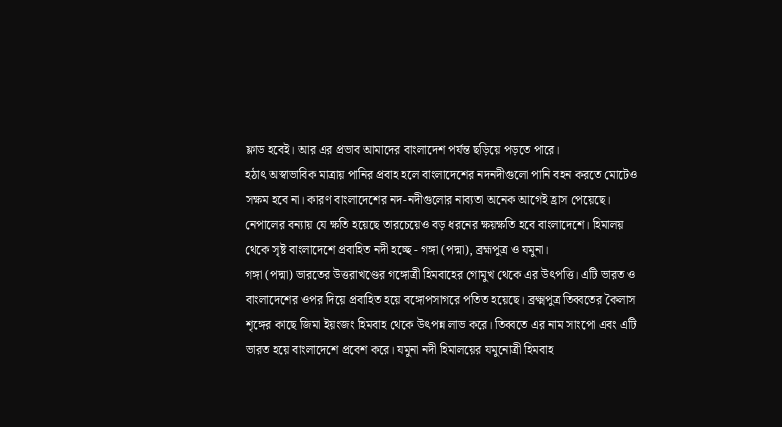ফ্লাড হবেই। আর এর প্রভাব আমাদের বাংলাদেশ পর্যন্ত ছড়িয়ে পড়তে পারে।
হঠাৎ অস্বাভাবিক মাত্রায় পানির প্রবাহ হলে বাংলাদেশের নদনদীগুলো পানি বহন করতে মোটেও সক্ষম হবে না। কারণ বাংলাদেশের নদ-নদীগুলোর নাব্যতা অনেক আগেই হ্রাস পেয়েছে। নেপালের বন্যায় যে ক্ষতি হয়েছে তারচেয়েও বড় ধরনের ক্ষয়ক্ষতি হবে বাংলাদেশে। হিমালয় থেকে সৃষ্ট বাংলাদেশে প্রবাহিত নদী হচ্ছে - গঙ্গা (পদ্মা), ব্রহ্মপুত্র ও যমুনা।
গঙ্গা (পদ্মা) ভারতের উত্তরাখণ্ডের গঙ্গোত্রী হিমবাহের গোমুখ থেকে এর উৎপত্তি। এটি ভারত ও বাংলাদেশের ওপর দিয়ে প্রবাহিত হয়ে বঙ্গোপসাগরে পতিত হয়েছে। ব্রক্ষ্মপুত্র তিব্বতের কৈলাস শৃঙ্গের কাছে জিমা ইয়ংজং হিমবাহ থেকে উৎপন্ন লাভ করে। তিব্বতে এর নাম সাংপো এবং এটি ভারত হয়ে বাংলাদেশে প্রবেশ করে। যমুনা নদী হিমালয়ের যমুনোত্রী হিমবাহ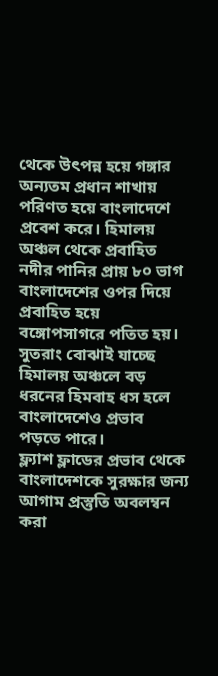থেকে উৎপন্ন হয়ে গঙ্গার অন্যতম প্রধান শাখায় পরিণত হয়ে বাংলাদেশে প্রবেশ করে। হিমালয় অঞ্চল থেকে প্রবাহিত নদীর পানির প্রায় ৮০ ভাগ বাংলাদেশের ওপর দিয়ে প্রবাহিত হয়ে বঙ্গোপসাগরে পতিত হয়। সুতরাং বোঝাই যাচ্ছে হিমালয় অঞ্চলে বড় ধরনের হিমবাহ ধস হলে বাংলাদেশেও প্রভাব পড়তে পারে।
ফ্ল্যাশ ফ্লাডের প্রভাব থেকে বাংলাদেশকে সুরক্ষার জন্য আগাম প্রস্তুতি অবলম্বন করা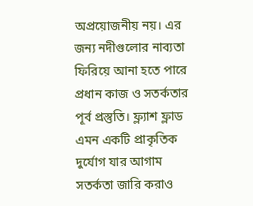অপ্রয়োজনীয় নয়। এর জন্য নদীগুলোর নাব্যতা ফিরিয়ে আনা হতে পারে প্রধান কাজ ও সতর্কতার পূর্ব প্রস্তুতি। ফ্ল্যাশ ফ্লাড এমন একটি প্রাকৃতিক দুর্যোগ যার আগাম সতর্কতা জারি করাও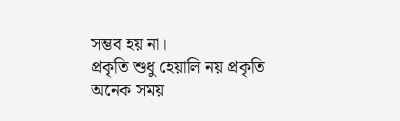সম্ভব হয় না।
প্রকৃতি শুধু হেয়ালি নয় প্রকৃতি অনেক সময়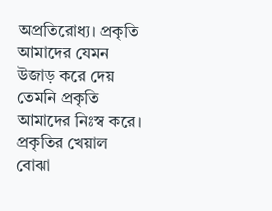অপ্রতিরোধ্য। প্রকৃতি আমাদের যেমন উজাড় করে দেয় তেমনি প্রকৃতি আমাদের নিঃস্ব করে। প্রকৃতির খেয়াল বোঝা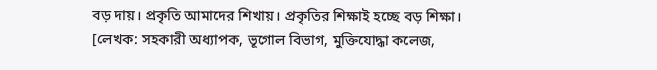বড় দায়। প্রকৃতি আমাদের শিখায়। প্রকৃতির শিক্ষাই হচ্ছে বড় শিক্ষা।
[লেখক: সহকারী অধ্যাপক, ভূগোল বিভাগ, মুক্তিযোদ্ধা কলেজ,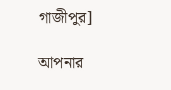গাজীপুর]

আপনার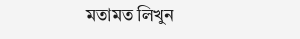মতামত লিখুন